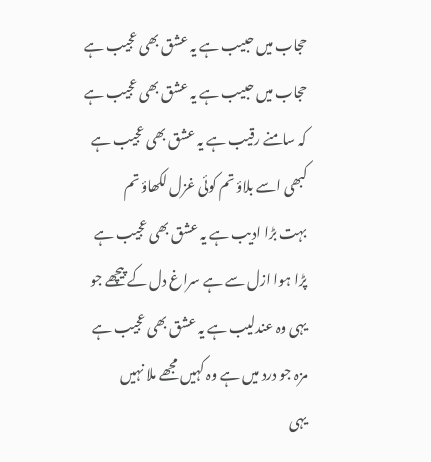حجاب میں حبیب ہے یہ عشق بھی عجیب ہے
حجاب میں حبیب ہے یہ عشق بھی عجیب ہے
کہ سامنے رقیب ہے یہ عشق بھی عجیب ہے
کبھی اسے بلاؤ تم کوئی غزل لکھاؤ تم
بہت بڑا ادیب ہے یہ عشق بھی عجیب ہے
پڑا ہوا ازل سے ہے سراغ دل کے پیچھے جو
یہی وہ عندلیب ہے یہ عشق بھی عجیب ہے
مزہ جو درد میں ہے وہ کہیں مجھے ملا نہیں
یہی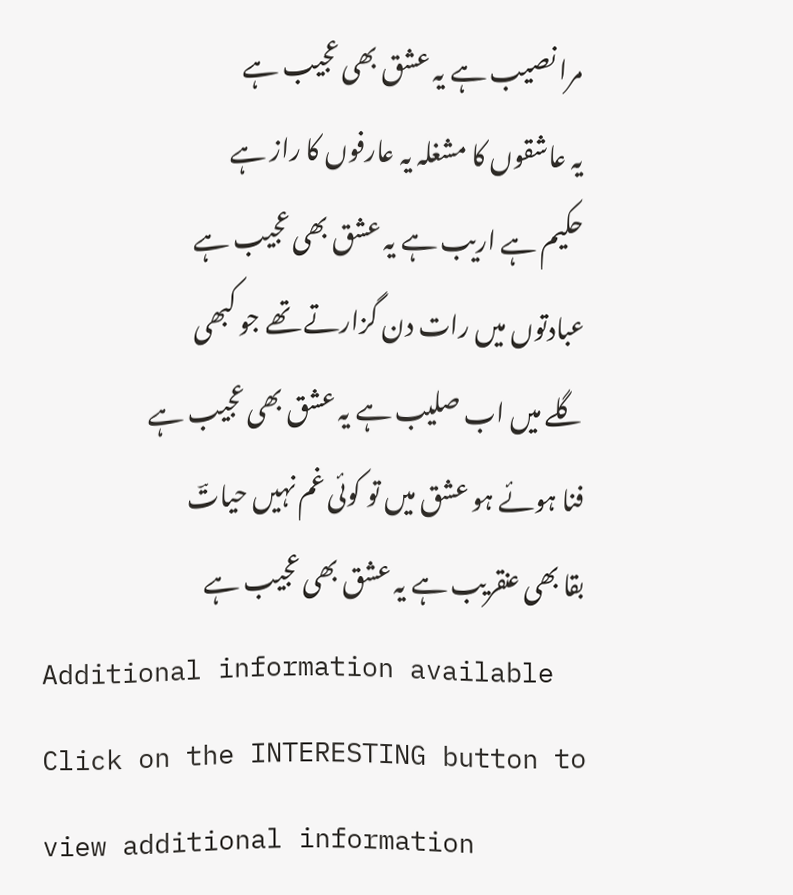مرا نصیب ہے یہ عشق بھی عجیب ہے
یہ عاشقوں کا مشغلہ یہ عارفوں کا راز ہے
حکیم ہے اریب ہے یہ عشق بھی عجیب ہے
عبادتوں میں رات دن گزارتے تھے جو کبھی
گلے میں اب صلیب ہے یہ عشق بھی عجیب ہے
فنا ہوئے ہو عشق میں تو کوئی غم نہیں حیاتؔ
بقا بھی عنقریب ہے یہ عشق بھی عجیب ہے
Additional information available
Click on the INTERESTING button to view additional information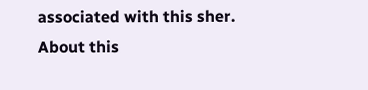associated with this sher.
About this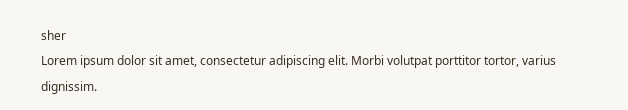sher
Lorem ipsum dolor sit amet, consectetur adipiscing elit. Morbi volutpat porttitor tortor, varius dignissim.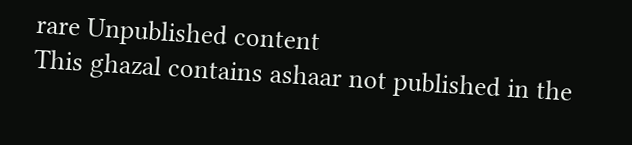rare Unpublished content
This ghazal contains ashaar not published in the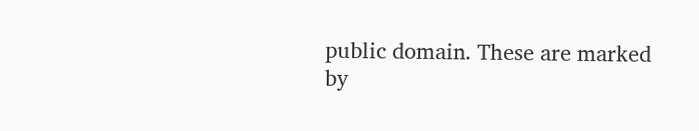public domain. These are marked by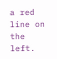a red line on the left.